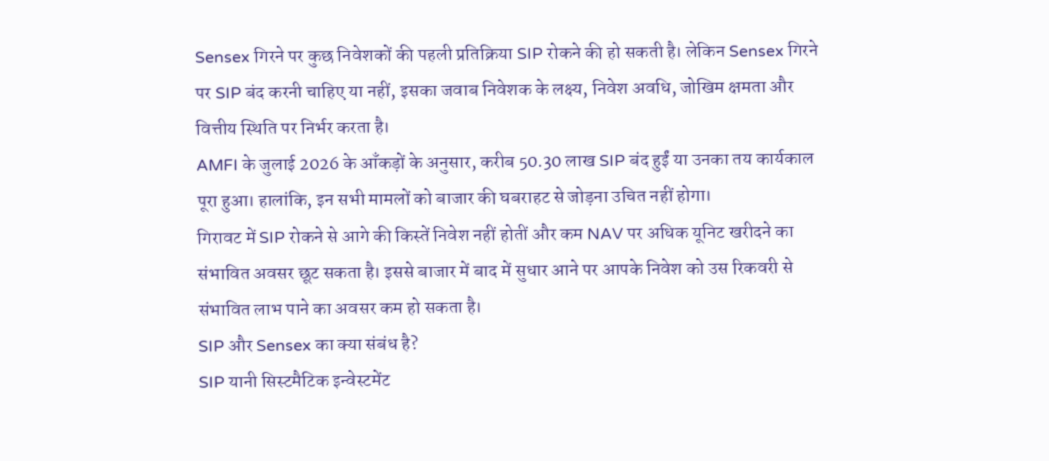Sensex गिरने पर कुछ निवेशकों की पहली प्रतिक्रिया SIP रोकने की हो सकती है। लेकिन Sensex गिरने पर SIP बंद करनी चाहिए या नहीं, इसका जवाब निवेशक के लक्ष्य, निवेश अवधि, जोखिम क्षमता और वित्तीय स्थिति पर निर्भर करता है।
AMFI के जुलाई 2026 के आँकड़ों के अनुसार, करीब 50.30 लाख SIP बंद हुईं या उनका तय कार्यकाल पूरा हुआ। हालांकि, इन सभी मामलों को बाजार की घबराहट से जोड़ना उचित नहीं होगा।
गिरावट में SIP रोकने से आगे की किस्तें निवेश नहीं होतीं और कम NAV पर अधिक यूनिट खरीदने का संभावित अवसर छूट सकता है। इससे बाजार में बाद में सुधार आने पर आपके निवेश को उस रिकवरी से संभावित लाभ पाने का अवसर कम हो सकता है।
SIP और Sensex का क्या संबंध है?
SIP यानी सिस्टमैटिक इन्वेस्टमेंट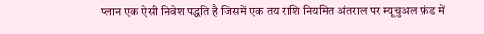प्लान एक ऐसी निवेश पद्धति है जिसमें एक तय राशि नियमित अंतराल पर म्यूचुअल फ़ंड में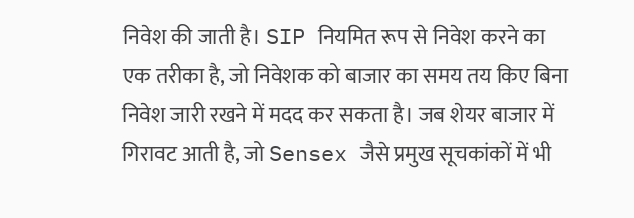निवेश की जाती है। SIP नियमित रूप से निवेश करने का एक तरीका है, जो निवेशक को बाजार का समय तय किए बिना निवेश जारी रखने में मदद कर सकता है। जब शेयर बाजार में गिरावट आती है, जो Sensex जैसे प्रमुख सूचकांकों में भी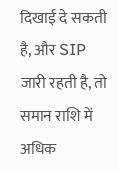दिखाई दे सकती है, और SIP जारी रहती है, तो समान राशि में अधिक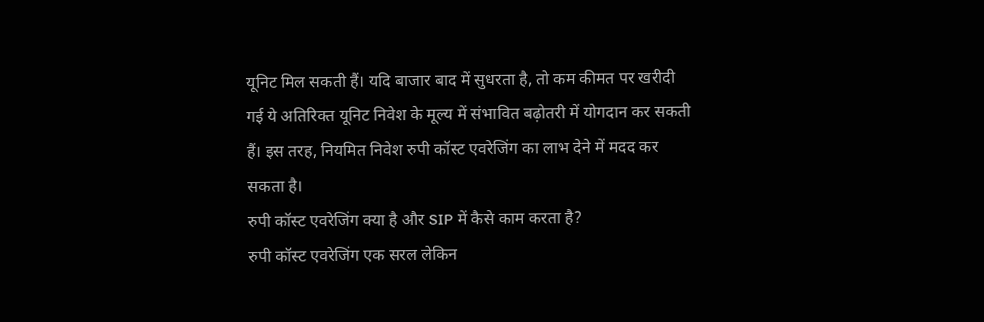यूनिट मिल सकती हैं। यदि बाजार बाद में सुधरता है, तो कम कीमत पर खरीदी गई ये अतिरिक्त यूनिट निवेश के मूल्य में संभावित बढ़ोतरी में योगदान कर सकती हैं। इस तरह, नियमित निवेश रुपी कॉस्ट एवरेजिंग का लाभ देने में मदद कर सकता है।
रुपी कॉस्ट एवरेजिंग क्या है और SIP में कैसे काम करता है?
रुपी कॉस्ट एवरेजिंग एक सरल लेकिन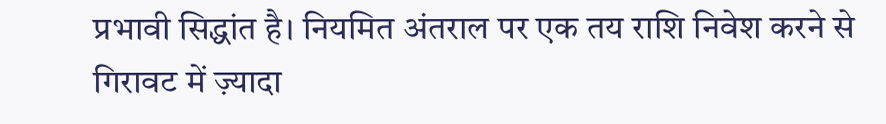प्रभावी सिद्धांत है। नियमित अंतराल पर एक तय राशि निवेश करने से गिरावट में ज़्यादा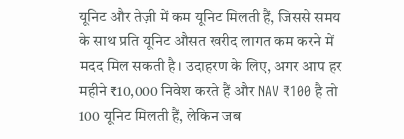यूनिट और तेज़ी में कम यूनिट मिलती हैं, जिससे समय के साथ प्रति यूनिट औसत खरीद लागत कम करने में मदद मिल सकती है। उदाहरण के लिए, अगर आप हर महीने ₹10,000 निवेश करते हैं और NAV ₹100 है तो 100 यूनिट मिलती हैं, लेकिन जब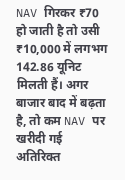NAV गिरकर ₹70 हो जाती है तो उसी ₹10,000 में लगभग 142.86 यूनिट मिलती हैं। अगर बाजार बाद में बढ़ता है, तो कम NAV पर खरीदी गई अतिरिक्त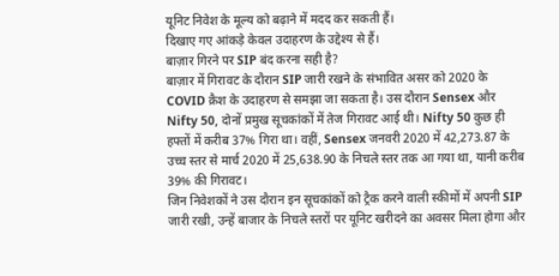यूनिट निवेश के मूल्य को बढ़ाने में मदद कर सकती हैं।
दिखाए गए आंकड़े केवल उदाहरण के उद्देश्य से हैं।
बाज़ार गिरने पर SIP बंद करना सही है?
बाज़ार में गिरावट के दौरान SIP जारी रखने के संभावित असर को 2020 के COVID क्रैश के उदाहरण से समझा जा सकता है। उस दौरान Sensex और Nifty 50, दोनों प्रमुख सूचकांकों में तेज गिरावट आई थी। Nifty 50 कुछ ही हफ्तों में करीब 37% गिरा था। वहीं, Sensex जनवरी 2020 में 42,273.87 के उच्च स्तर से मार्च 2020 में 25,638.90 के निचले स्तर तक आ गया था, यानी करीब 39% की गिरावट।
जिन निवेशकों ने उस दौरान इन सूचकांकों को ट्रैक करने वाली स्कीमों में अपनी SIP जारी रखी, उन्हें बाजार के निचले स्तरों पर यूनिट खरीदने का अवसर मिला होगा और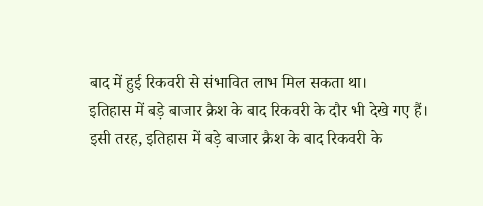बाद में हुई रिकवरी से संभावित लाभ मिल सकता था।
इतिहास में बड़े बाजार क्रैश के बाद रिकवरी के दौर भी देखे गए हैं।
इसी तरह, इतिहास में बड़े बाजार क्रैश के बाद रिकवरी के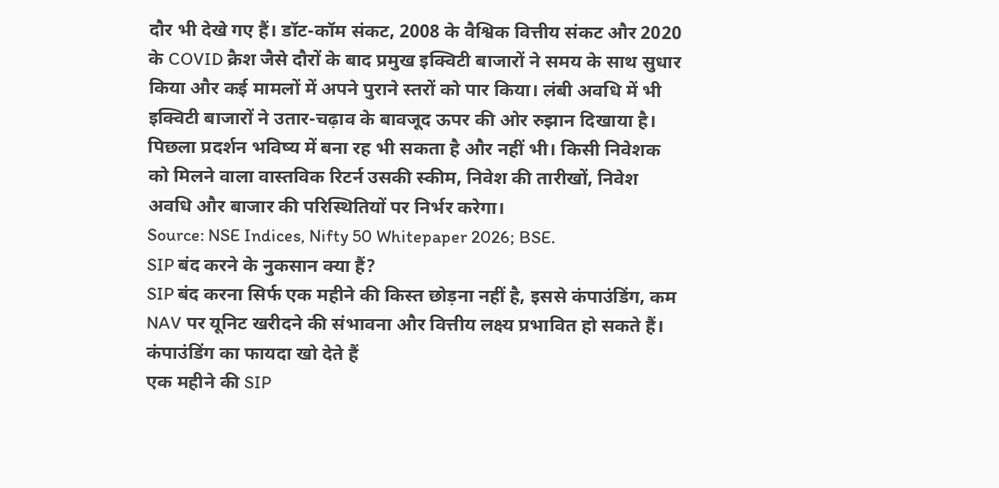दौर भी देखे गए हैं। डॉट-कॉम संकट, 2008 के वैश्विक वित्तीय संकट और 2020 के COVID क्रैश जैसे दौरों के बाद प्रमुख इक्विटी बाजारों ने समय के साथ सुधार किया और कई मामलों में अपने पुराने स्तरों को पार किया। लंबी अवधि में भी इक्विटी बाजारों ने उतार-चढ़ाव के बावजूद ऊपर की ओर रुझान दिखाया है।
पिछला प्रदर्शन भविष्य में बना रह भी सकता है और नहीं भी। किसी निवेशक को मिलने वाला वास्तविक रिटर्न उसकी स्कीम, निवेश की तारीखों, निवेश अवधि और बाजार की परिस्थितियों पर निर्भर करेगा।
Source: NSE Indices, Nifty 50 Whitepaper 2026; BSE.
SIP बंद करने के नुकसान क्या हैं?
SIP बंद करना सिर्फ एक महीने की किस्त छोड़ना नहीं है, इससे कंपाउंडिंग, कम NAV पर यूनिट खरीदने की संभावना और वित्तीय लक्ष्य प्रभावित हो सकते हैं।
कंपाउंडिंग का फायदा खो देते हैं
एक महीने की SIP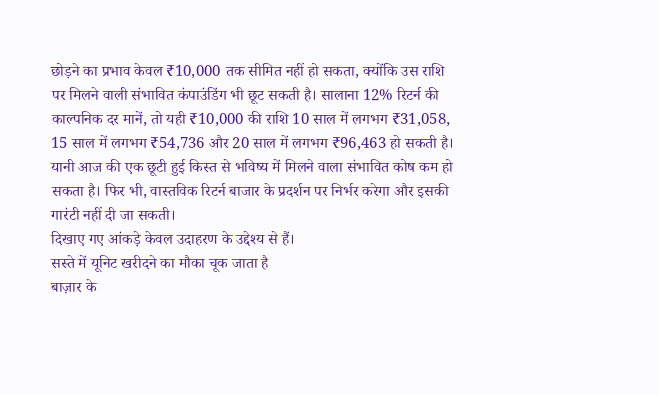छोड़ने का प्रभाव केवल ₹10,000 तक सीमित नहीं हो सकता, क्योंकि उस राशि पर मिलने वाली संभावित कंपाउंडिंग भी छूट सकती है। सालाना 12% रिटर्न की काल्पनिक दर मानें, तो यही ₹10,000 की राशि 10 साल में लगभग ₹31,058, 15 साल में लगभग ₹54,736 और 20 साल में लगभग ₹96,463 हो सकती है। यानी आज की एक छूटी हुई किस्त से भविष्य में मिलने वाला संभावित कोष कम हो सकता है। फिर भी, वास्तविक रिटर्न बाजार के प्रदर्शन पर निर्भर करेगा और इसकी गारंटी नहीं दी जा सकती।
दिखाए गए आंकड़े केवल उदाहरण के उद्देश्य से हैं।
सस्ते में यूनिट खरीदने का मौका चूक जाता है
बाज़ार के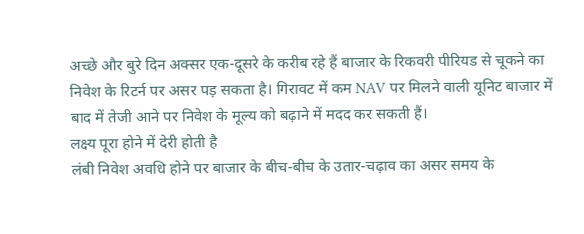अच्छे और बुरे दिन अक्सर एक-दूसरे के करीब रहे हैं बाजार के रिकवरी पीरियड से चूकने का निवेश के रिटर्न पर असर पड़ सकता है। गिरावट में कम NAV पर मिलने वाली यूनिट बाजार में बाद में तेजी आने पर निवेश के मूल्य को बढ़ाने में मदद कर सकती हैं।
लक्ष्य पूरा होने में देरी होती है
लंबी निवेश अवधि होने पर बाजार के बीच-बीच के उतार-चढ़ाव का असर समय के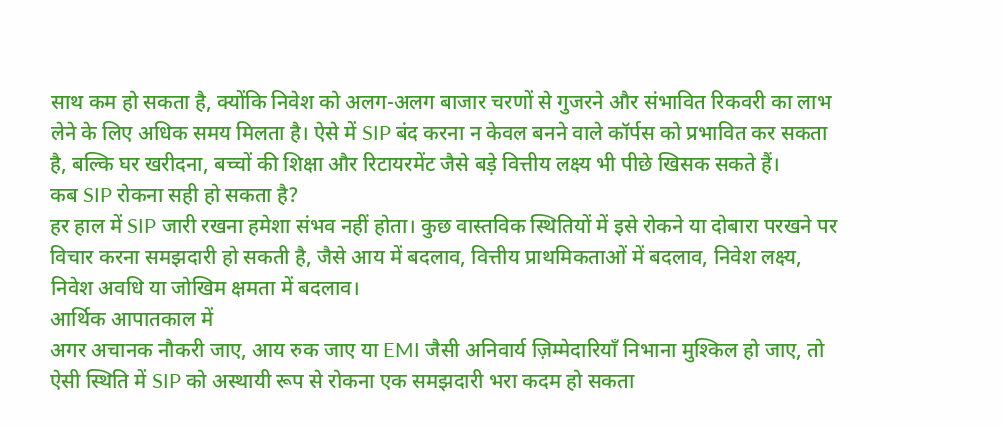साथ कम हो सकता है, क्योंकि निवेश को अलग-अलग बाजार चरणों से गुजरने और संभावित रिकवरी का लाभ लेने के लिए अधिक समय मिलता है। ऐसे में SIP बंद करना न केवल बनने वाले कॉर्पस को प्रभावित कर सकता है, बल्कि घर खरीदना, बच्चों की शिक्षा और रिटायरमेंट जैसे बड़े वित्तीय लक्ष्य भी पीछे खिसक सकते हैं।
कब SIP रोकना सही हो सकता है?
हर हाल में SIP जारी रखना हमेशा संभव नहीं होता। कुछ वास्तविक स्थितियों में इसे रोकने या दोबारा परखने पर विचार करना समझदारी हो सकती है, जैसे आय में बदलाव, वित्तीय प्राथमिकताओं में बदलाव, निवेश लक्ष्य, निवेश अवधि या जोखिम क्षमता में बदलाव।
आर्थिक आपातकाल में
अगर अचानक नौकरी जाए, आय रुक जाए या EMI जैसी अनिवार्य ज़िम्मेदारियाँ निभाना मुश्किल हो जाए, तो ऐसी स्थिति में SIP को अस्थायी रूप से रोकना एक समझदारी भरा कदम हो सकता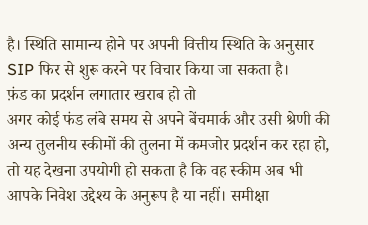है। स्थिति सामान्य होने पर अपनी वित्तीय स्थिति के अनुसार SIP फिर से शुरू करने पर विचार किया जा सकता है।
फ़ंड का प्रदर्शन लगातार खराब हो तो
अगर कोई फंड लंबे समय से अपने बेंचमार्क और उसी श्रेणी की अन्य तुलनीय स्कीमों की तुलना में कमजोर प्रदर्शन कर रहा हो, तो यह देखना उपयोगी हो सकता है कि वह स्कीम अब भी आपके निवेश उद्देश्य के अनुरूप है या नहीं। समीक्षा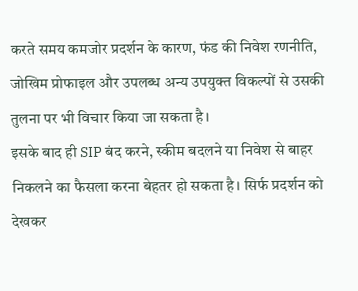करते समय कमजोर प्रदर्शन के कारण, फंड की निवेश रणनीति, जोखिम प्रोफाइल और उपलब्ध अन्य उपयुक्त विकल्पों से उसकी तुलना पर भी विचार किया जा सकता है।
इसके बाद ही SIP बंद करने, स्कीम बदलने या निवेश से बाहर निकलने का फैसला करना बेहतर हो सकता है। सिर्फ प्रदर्शन को देखकर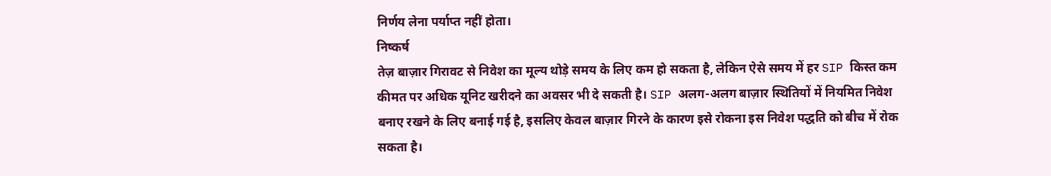निर्णय लेना पर्याप्त नहीं होता।
निष्कर्ष
तेज़ बाज़ार गिरावट से निवेश का मूल्य थोड़े समय के लिए कम हो सकता है, लेकिन ऐसे समय में हर SIP किस्त कम कीमत पर अधिक यूनिट खरीदने का अवसर भी दे सकती है। SIP अलग-अलग बाज़ार स्थितियों में नियमित निवेश बनाए रखने के लिए बनाई गई है, इसलिए केवल बाज़ार गिरने के कारण इसे रोकना इस निवेश पद्धति को बीच में रोक सकता है।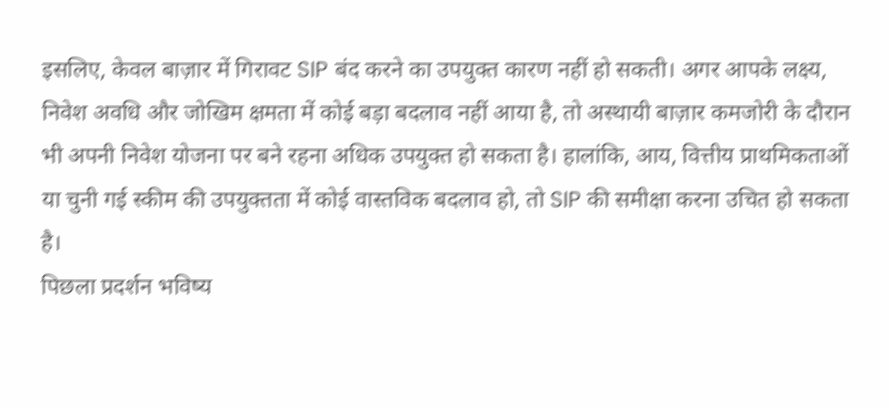इसलिए, केवल बाज़ार में गिरावट SIP बंद करने का उपयुक्त कारण नहीं हो सकती। अगर आपके लक्ष्य, निवेश अवधि और जोखिम क्षमता में कोई बड़ा बदलाव नहीं आया है, तो अस्थायी बाज़ार कमजोरी के दौरान भी अपनी निवेश योजना पर बने रहना अधिक उपयुक्त हो सकता है। हालांकि, आय, वित्तीय प्राथमिकताओं या चुनी गई स्कीम की उपयुक्तता में कोई वास्तविक बदलाव हो, तो SIP की समीक्षा करना उचित हो सकता है।
पिछला प्रदर्शन भविष्य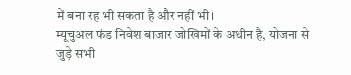में बना रह भी सकता है और नहीं भी।
म्यूचुअल फंड निवेश बाजार जोखिमों के अधीन है, योजना से जुड़े सभी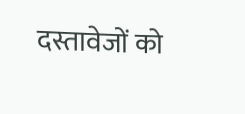दस्तावेजों को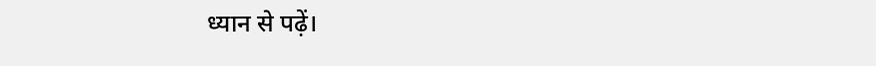ध्यान से पढ़ें।